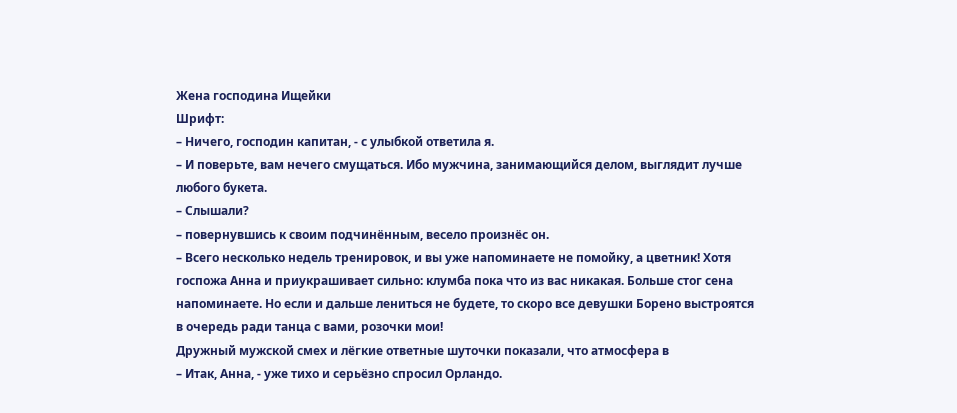Жена господина Ищейки
Шрифт:
– Ничего, господин капитан, - с улыбкой ответила я.
– И поверьте, вам нечего смущаться. Ибо мужчина, занимающийся делом, выглядит лучше любого букета.
– Слышали?
– повернувшись к своим подчинённым, весело произнёс он.
– Всего несколько недель тренировок, и вы уже напоминаете не помойку, а цветник! Хотя госпожа Анна и приукрашивает сильно: клумба пока что из вас никакая. Больше стог сена напоминаете. Но если и дальше лениться не будете, то скоро все девушки Борено выстроятся в очередь ради танца с вами, розочки мои!
Дружный мужской смех и лёгкие ответные шуточки показали, что атмосфера в
– Итак, Анна, - уже тихо и серьёзно спросил Орландо.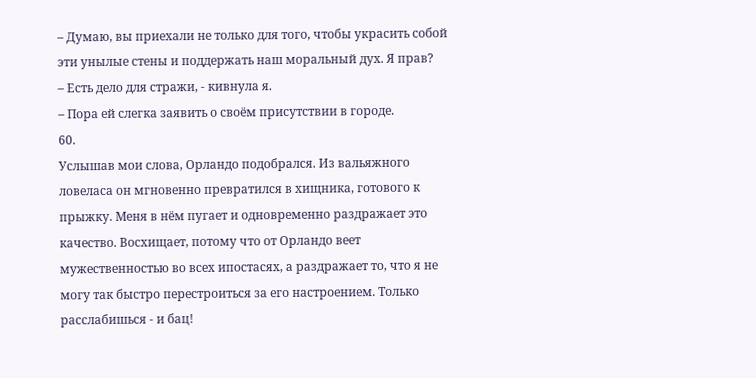– Думаю, вы приехали не только для того, чтобы украсить собой эти унылые стены и поддержать наш моральный дух. Я прав?
– Есть дело для стражи, - кивнула я.
– Пора ей слегка заявить о своём присутствии в городе.
60.
Услышав мои слова, Орландо подобрался. Из вальяжного ловеласа он мгновенно превратился в хищника, готового к прыжку. Меня в нём пугает и одновременно раздражает это качество. Восхищает, потому что от Орландо веет мужественностью во всех ипостасях, а раздражает то, что я не могу так быстро перестроиться за его настроением. Только расслабишься - и бац!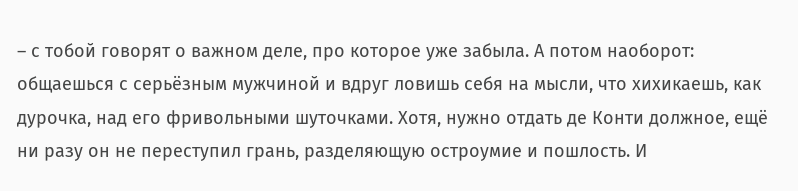– с тобой говорят о важном деле, про которое уже забыла. А потом наоборот: общаешься с серьёзным мужчиной и вдруг ловишь себя на мысли, что хихикаешь, как дурочка, над его фривольными шуточками. Хотя, нужно отдать де Конти должное, ещё ни разу он не переступил грань, разделяющую остроумие и пошлость. И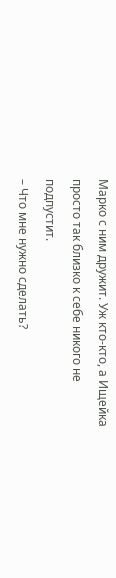Марко с ним дружит. Уж кто-кто, а Ищейка просто так близко к себе никого не подпустит.
– Что мне нужно сделать?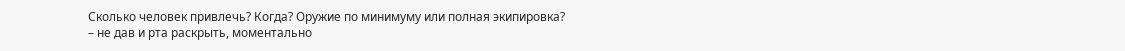Сколько человек привлечь? Когда? Оружие по минимуму или полная экипировка?
– не дав и рта раскрыть, моментально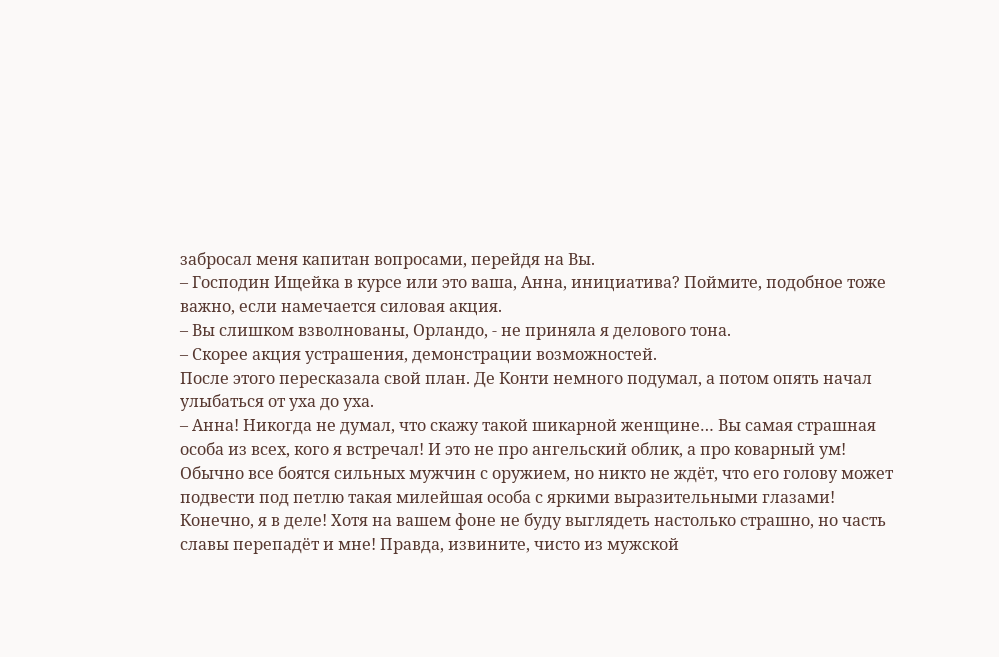забросал меня капитан вопросами, перейдя на Вы.
– Господин Ищейка в курсе или это ваша, Анна, инициатива? Поймите, подобное тоже важно, если намечается силовая акция.
– Вы слишком взволнованы, Орландо, - не приняла я делового тона.
– Скорее акция устрашения, демонстрации возможностей.
После этого пересказала свой план. Де Конти немного подумал, а потом опять начал улыбаться от уха до уха.
– Анна! Никогда не думал, что скажу такой шикарной женщине… Вы самая страшная особа из всех, кого я встречал! И это не про ангельский облик, а про коварный ум! Обычно все боятся сильных мужчин с оружием, но никто не ждёт, что его голову может подвести под петлю такая милейшая особа с яркими выразительными глазами! Конечно, я в деле! Хотя на вашем фоне не буду выглядеть настолько страшно, но часть славы перепадёт и мне! Правда, извините, чисто из мужской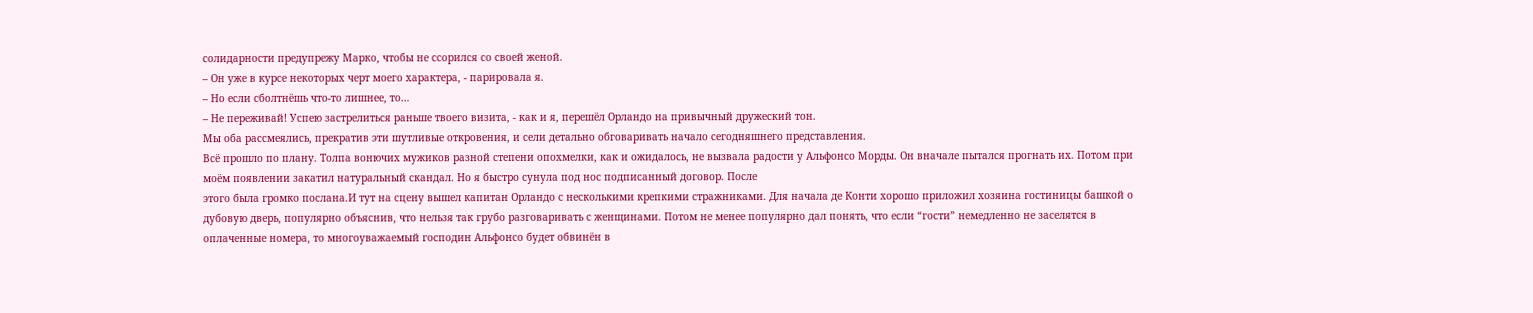солидарности предупрежу Марко, чтобы не ссорился со своей женой.
– Он уже в курсе некоторых черт моего характера, - парировала я.
– Но если сболтнёшь что-то лишнее, то…
– Не переживай! Успею застрелиться раньше твоего визита, - как и я, перешёл Орландо на привычный дружеский тон.
Мы оба рассмеялись, прекратив эти шутливые откровения, и сели детально обговаривать начало сегодняшнего представления.
Всё прошло по плану. Толпа вонючих мужиков разной степени опохмелки, как и ожидалось, не вызвала радости у Альфонсо Морды. Он вначале пытался прогнать их. Потом при моём появлении закатил натуральный скандал. Но я быстро сунула под нос подписанный договор. После
этого была громко послана.И тут на сцену вышел капитан Орландо с несколькими крепкими стражниками. Для начала де Конти хорошо приложил хозяина гостиницы башкой о дубовую дверь, популярно объяснив, что нельзя так грубо разговаривать с женщинами. Потом не менее популярно дал понять, что если “гости” немедленно не заселятся в оплаченные номера, то многоуважаемый господин Альфонсо будет обвинён в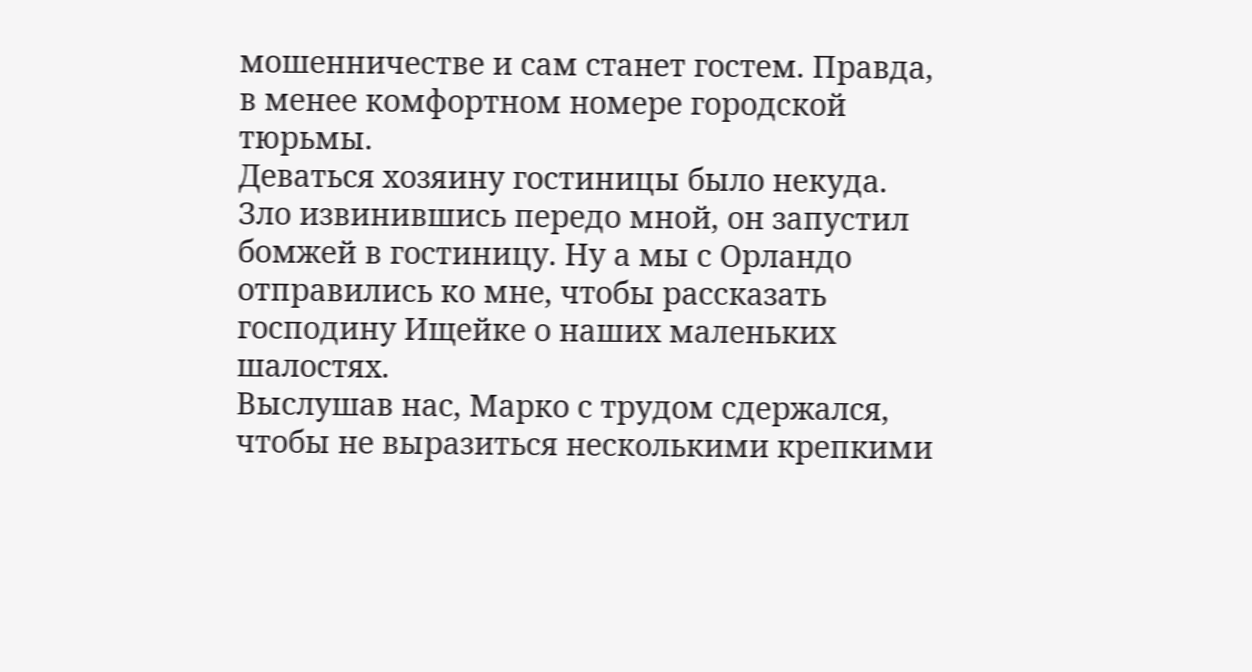мошенничестве и сам станет гостем. Правда, в менее комфортном номере городской тюрьмы.
Деваться хозяину гостиницы было некуда. Зло извинившись передо мной, он запустил бомжей в гостиницу. Ну а мы с Орландо отправились ко мне, чтобы рассказать господину Ищейке о наших маленьких шалостях.
Выслушав нас, Марко с трудом сдержался, чтобы не выразиться несколькими крепкими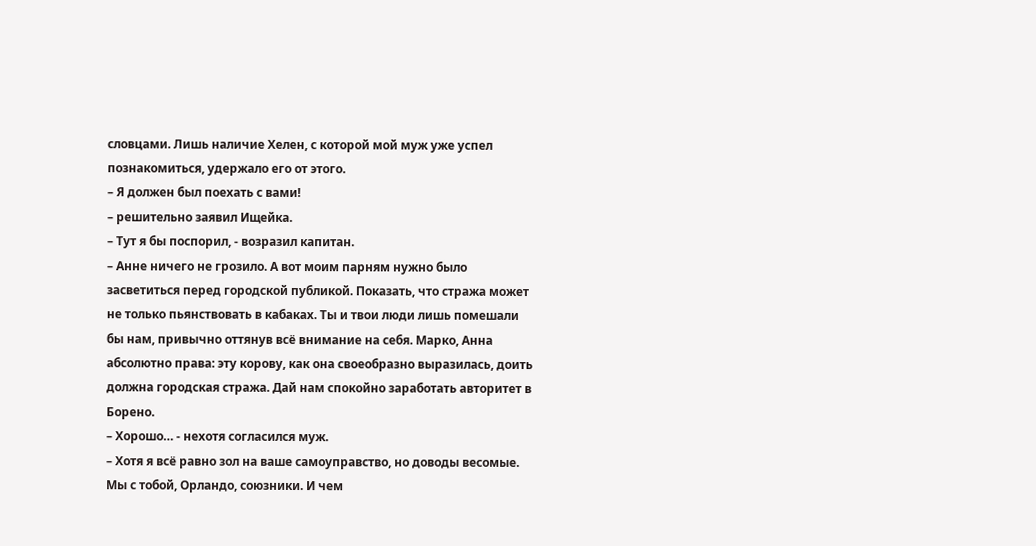словцами. Лишь наличие Хелен, с которой мой муж уже успел познакомиться, удержало его от этого.
– Я должен был поехать с вами!
– решительно заявил Ищейка.
– Тут я бы поспорил, - возразил капитан.
– Анне ничего не грозило. А вот моим парням нужно было засветиться перед городской публикой. Показать, что стража может не только пьянствовать в кабаках. Ты и твои люди лишь помешали бы нам, привычно оттянув всё внимание на себя. Марко, Анна абсолютно права: эту корову, как она своеобразно выразилась, доить должна городская стража. Дай нам спокойно заработать авторитет в Борено.
– Хорошо… - нехотя согласился муж.
– Хотя я всё равно зол на ваше самоуправство, но доводы весомые. Мы с тобой, Орландо, союзники. И чем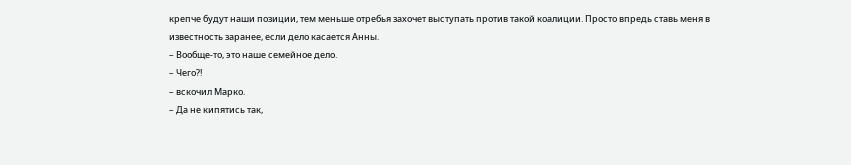крепче будут наши позиции, тем меньше отребья захочет выступать против такой коалиции. Просто впредь ставь меня в известность заранее, если дело касается Анны.
– Вообще-то, это наше семейное дело.
– Чего?!
– вскочил Марко.
– Да не кипятись так,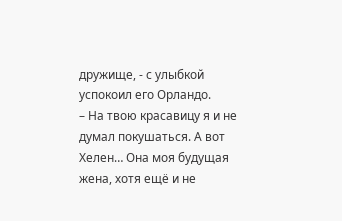дружище, - с улыбкой успокоил его Орландо.
– На твою красавицу я и не думал покушаться. А вот Хелен… Она моя будущая жена, хотя ещё и не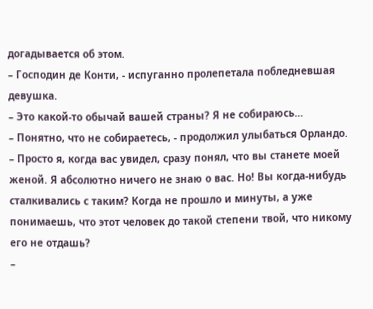догадывается об этом.
– Господин де Конти, - испуганно пролепетала побледневшая девушка.
– Это какой-то обычай вашей страны? Я не собираюсь…
– Понятно, что не собираетесь, - продолжил улыбаться Орландо.
– Просто я, когда вас увидел, сразу понял, что вы станете моей женой. Я абсолютно ничего не знаю о вас. Но! Вы когда-нибудь сталкивались с таким? Когда не прошло и минуты, а уже понимаешь, что этот человек до такой степени твой, что никому его не отдашь?
–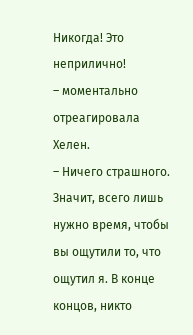Никогда! Это неприлично!
– моментально отреагировала Хелен.
– Ничего страшного. Значит, всего лишь нужно время, чтобы вы ощутили то, что ощутил я. В конце концов, никто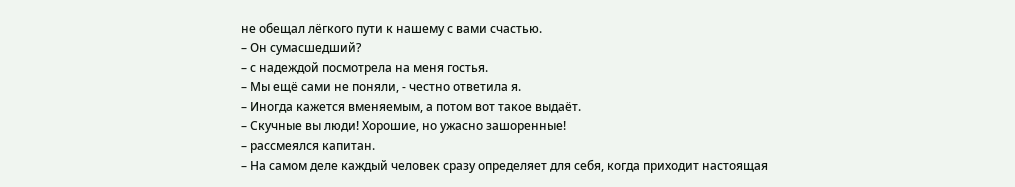не обещал лёгкого пути к нашему с вами счастью.
– Он сумасшедший?
– с надеждой посмотрела на меня гостья.
– Мы ещё сами не поняли, - честно ответила я.
– Иногда кажется вменяемым, а потом вот такое выдаёт.
– Скучные вы люди! Хорошие, но ужасно зашоренные!
– рассмеялся капитан.
– На самом деле каждый человек сразу определяет для себя, когда приходит настоящая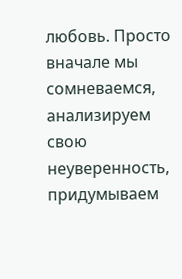любовь. Просто вначале мы сомневаемся, анализируем свою неуверенность, придумываем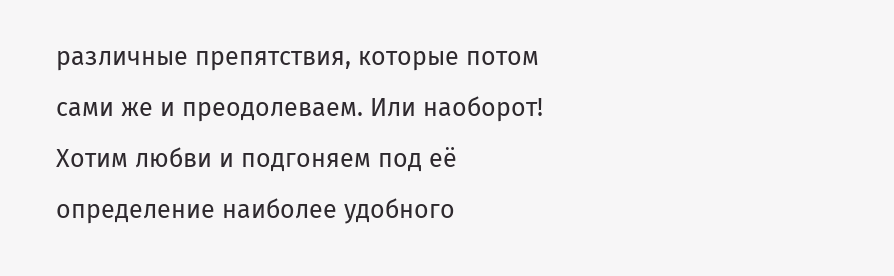различные препятствия, которые потом сами же и преодолеваем. Или наоборот! Хотим любви и подгоняем под её определение наиболее удобного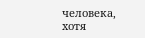человека, хотя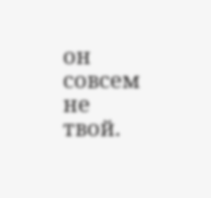он совсем не твой.